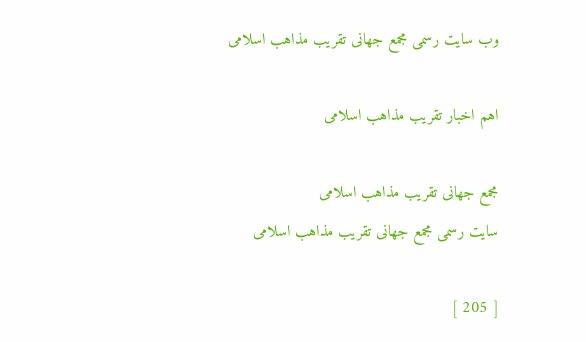وب سایت رسمی مجمع جهانى تقريب مذاهب اسلامى

اهم اخبار تقریب مذاهب اسلامی

مجمع جهانى تقريب مذاهب اسلامى
سایت رسمی مجمع جهانى تقريب مذاهب اسلامى

[ 205 ]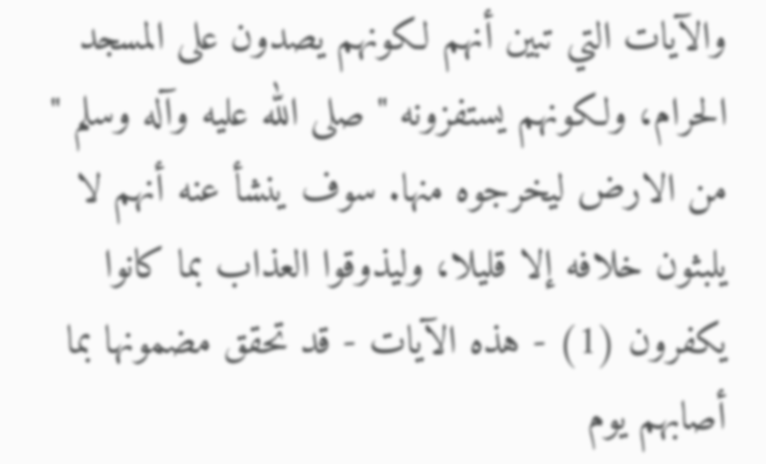والآيات التي تبين أنهم لكونهم يصدون على المسجد الحرام، ولكونهم يستفزونه " صلى الله عليه وآله وسلم " من الارض ليخرجوه منها. سوف ينشأ عنه أنهم لا يلبثون خلافه إلا قليلا، وليذوقوا العذاب بما كانوا يكفرون (1) - هذه الآيات - قد تحقق مضمونها بما أصابهم يوم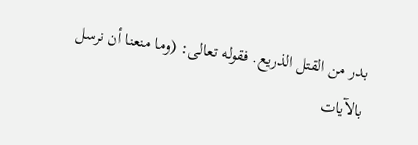بدر من القتل الذريع. فقوله تعالى: (وما منعنا أن نرسل بالآيات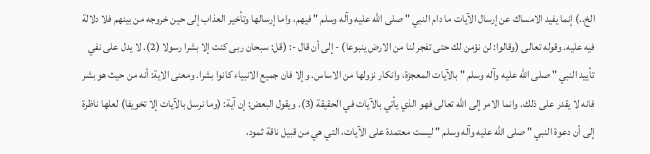الخ..) إنما يفيد الامساك عن إرسال الآيات ما دام النبي " صلى الله عليه وآله وسلم " فيهم، واما إرسالها وتأخير العذاب إلى حين خروجه من بينهم فلا دلالة فيه عليه. وقوله تعالى (وقالوا: لن نؤمن لك حتى تفجر لنا من الارض ينبوعا) - إلى أن قال -: (قل: سبحان ربى كنت إلا بشرا رسولا (2). لا يدل على نفي تأييد النبي " صلى الله عليه وآله وسلم " بالآيات المعجزة، وانكار نزولها من الاساس. وإلا فان جميع الانبياء كانوا بشرا. ومعنى الاية: أنه من حيث هو بشر فانه لا يقدر على ذلك. وانما الامر إلى الله تعالى فهو الذي يأتي بالآيات في الحقيقة (3). ويقول البعض: إن آية: (وما نرسل بالآيات إلا تخويفا) لعلها ناظرة إلى أن دعوة النبي " صلى الله عليه وآله وسلم " ليست معتمدة على الآيات، التي هي من قبيل ناقة ثمود،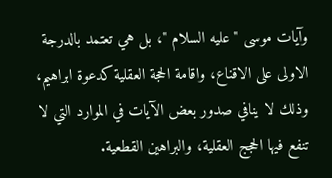وآيات موسى " عليه السلام "، بل هي تعتمد بالدرجة الاولى على الاقناع، واقامة الحجة العقلية كدعوة ابراهيم، وذلك لا ينافي صدور بعض الآيات في الموارد التي لا تنفع فيها الحجج العقلية، والبراهين القطعية.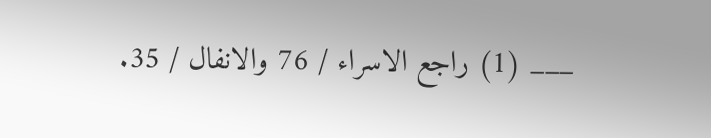___ (1) راجع الاسراء / 76 والانفال / 35.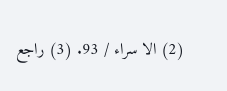(2) الا سراء / 93. (3) راجع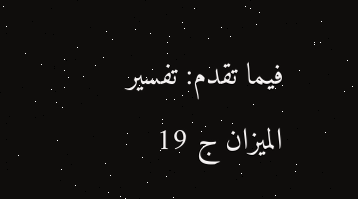فيما تقدم: تفسير الميزان ج 19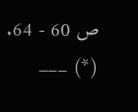ص 60 - 64. (*) ___